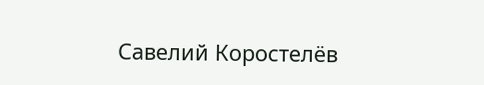Савелий Коростелёв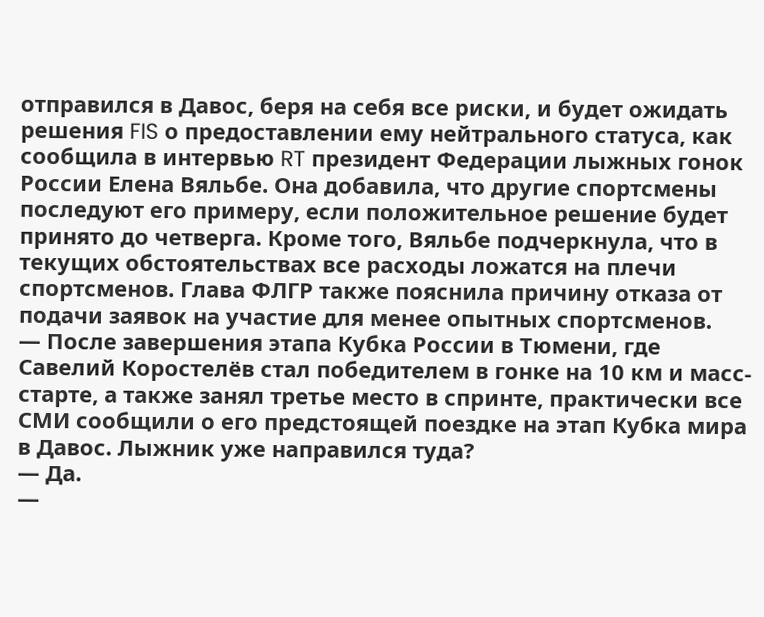отправился в Давос, беря на себя все риски, и будет ожидать решения FIS о предоставлении ему нейтрального статуса, как сообщила в интервью RT президент Федерации лыжных гонок России Елена Вяльбе. Она добавила, что другие спортсмены последуют его примеру, если положительное решение будет принято до четверга. Кроме того, Вяльбе подчеркнула, что в текущих обстоятельствах все расходы ложатся на плечи спортсменов. Глава ФЛГР также пояснила причину отказа от подачи заявок на участие для менее опытных спортсменов.
— После завершения этапа Кубка России в Тюмени, где Савелий Коростелёв стал победителем в гонке на 10 км и масс-старте, а также занял третье место в спринте, практически все СМИ сообщили о его предстоящей поездке на этап Кубка мира в Давос. Лыжник уже направился туда?
— Да.
—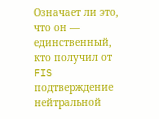Означает ли это, что он — единственный, кто получил от FIS подтверждение нейтральной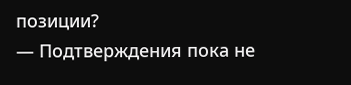позиции?
— Подтверждения пока не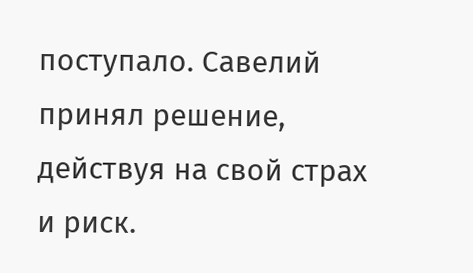поступало. Савелий принял решение, действуя на свой страх и риск.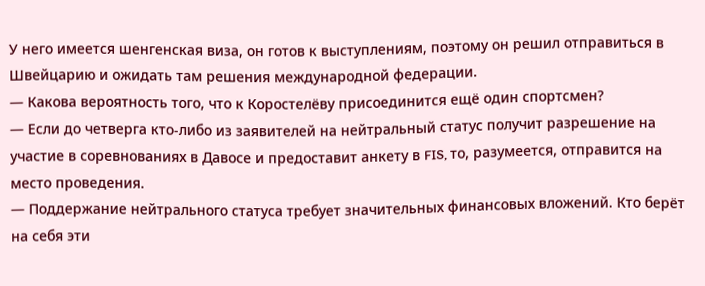У него имеется шенгенская виза, он готов к выступлениям, поэтому он решил отправиться в Швейцарию и ожидать там решения международной федерации.
— Какова вероятность того, что к Коростелёву присоединится ещё один спортсмен?
— Если до четверга кто-либо из заявителей на нейтральный статус получит разрешение на участие в соревнованиях в Давосе и предоставит анкету в FIS, то, разумеется, отправится на место проведения.
— Поддержание нейтрального статуса требует значительных финансовых вложений. Кто берёт на себя эти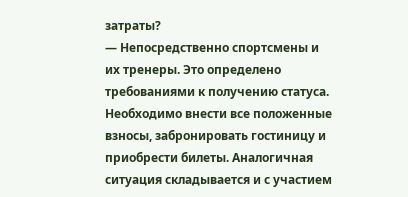затраты?
— Непосредственно спортсмены и их тренеры. Это определено требованиями к получению статуса. Необходимо внести все положенные взносы, забронировать гостиницу и приобрести билеты. Аналогичная ситуация складывается и с участием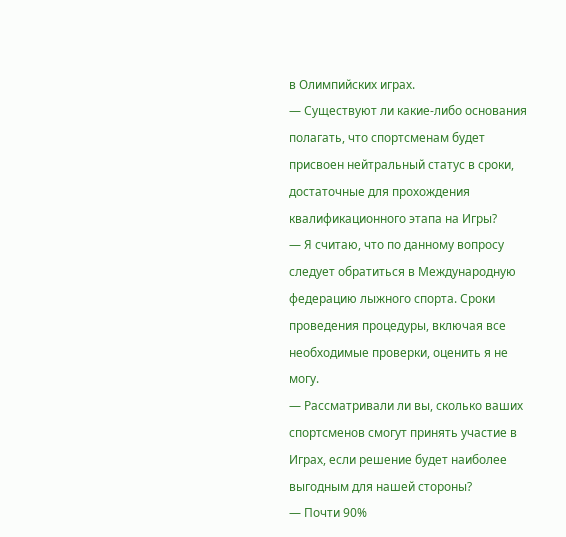в Олимпийских играх.
— Существуют ли какие-либо основания полагать, что спортсменам будет присвоен нейтральный статус в сроки, достаточные для прохождения квалификационного этапа на Игры?
— Я считаю, что по данному вопросу следует обратиться в Международную федерацию лыжного спорта. Сроки проведения процедуры, включая все необходимые проверки, оценить я не могу.
— Рассматривали ли вы, сколько ваших спортсменов смогут принять участие в Играх, если решение будет наиболее выгодным для нашей стороны?
— Почти 90%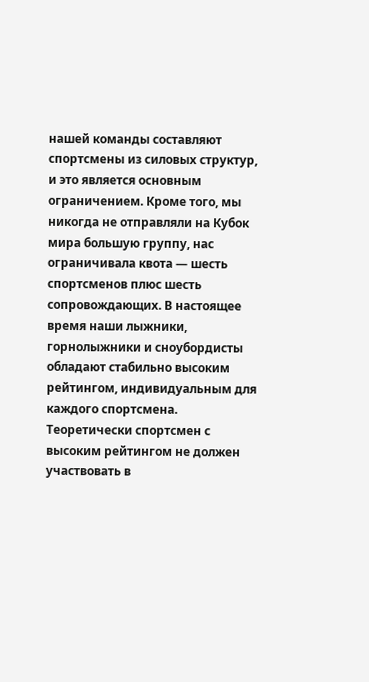нашей команды составляют спортсмены из силовых структур, и это является основным ограничением. Кроме того, мы никогда не отправляли на Кубок мира большую группу, нас ограничивала квота — шесть спортсменов плюс шесть сопровождающих. В настоящее время наши лыжники, горнолыжники и сноубордисты обладают стабильно высоким рейтингом, индивидуальным для каждого спортсмена.
Теоретически спортсмен с высоким рейтингом не должен участвовать в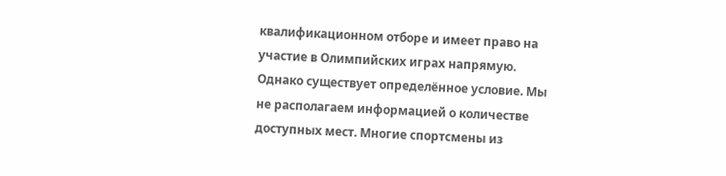квалификационном отборе и имеет право на участие в Олимпийских играх напрямую. Однако существует определённое условие. Мы не располагаем информацией о количестве доступных мест. Многие спортсмены из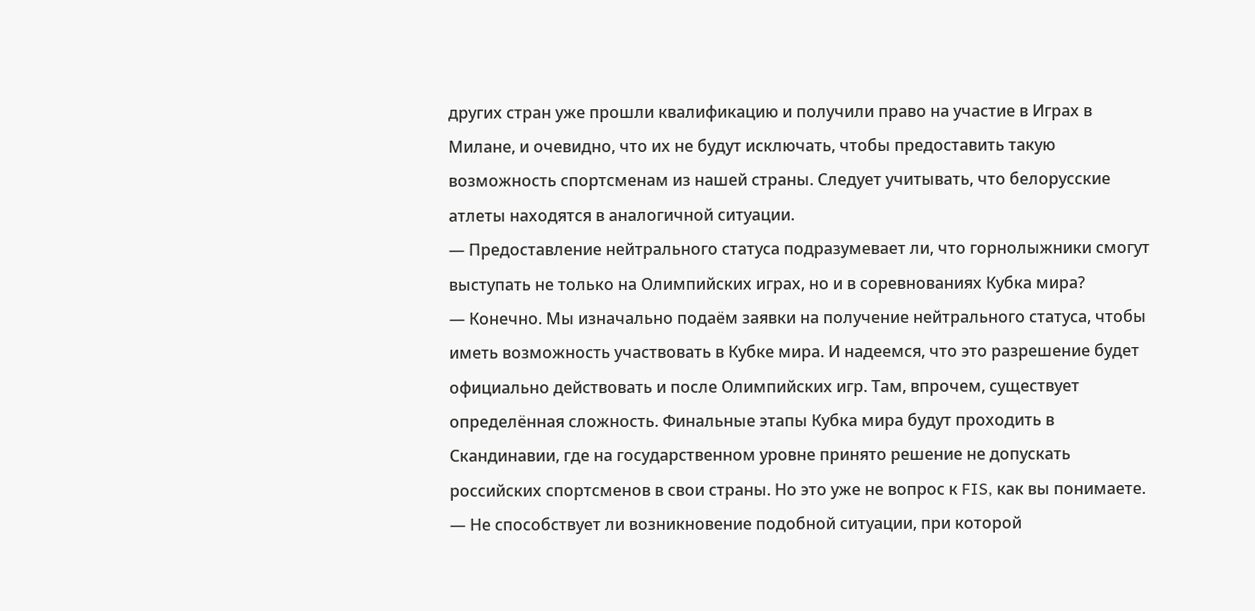других стран уже прошли квалификацию и получили право на участие в Играх в Милане, и очевидно, что их не будут исключать, чтобы предоставить такую возможность спортсменам из нашей страны. Следует учитывать, что белорусские атлеты находятся в аналогичной ситуации.
— Предоставление нейтрального статуса подразумевает ли, что горнолыжники смогут выступать не только на Олимпийских играх, но и в соревнованиях Кубка мира?
— Конечно. Мы изначально подаём заявки на получение нейтрального статуса, чтобы иметь возможность участвовать в Кубке мира. И надеемся, что это разрешение будет официально действовать и после Олимпийских игр. Там, впрочем, существует определённая сложность. Финальные этапы Кубка мира будут проходить в Скандинавии, где на государственном уровне принято решение не допускать российских спортсменов в свои страны. Но это уже не вопрос к FIS, как вы понимаете.
— Не способствует ли возникновение подобной ситуации, при которой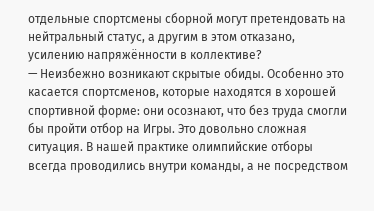отдельные спортсмены сборной могут претендовать на нейтральный статус, а другим в этом отказано, усилению напряжённости в коллективе?
— Неизбежно возникают скрытые обиды. Особенно это касается спортсменов, которые находятся в хорошей спортивной форме: они осознают, что без труда смогли бы пройти отбор на Игры. Это довольно сложная ситуация. В нашей практике олимпийские отборы всегда проводились внутри команды, а не посредством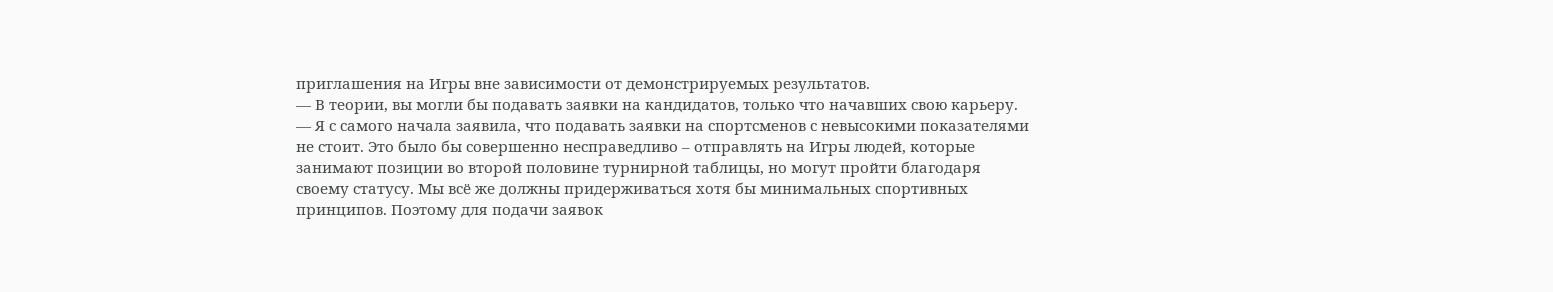приглашения на Игры вне зависимости от демонстрируемых результатов.
— В теории, вы могли бы подавать заявки на кандидатов, только что начавших свою карьеру.
— Я с самого начала заявила, что подавать заявки на спортсменов с невысокими показателями не стоит. Это было бы совершенно несправедливо – отправлять на Игры людей, которые занимают позиции во второй половине турнирной таблицы, но могут пройти благодаря своему статусу. Мы всё же должны придерживаться хотя бы минимальных спортивных принципов. Поэтому для подачи заявок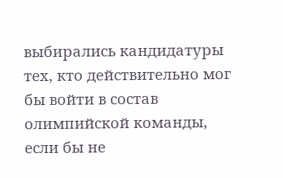выбирались кандидатуры тех, кто действительно мог бы войти в состав олимпийской команды, если бы не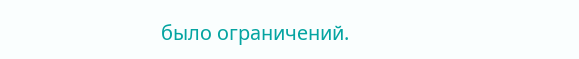было ограничений.